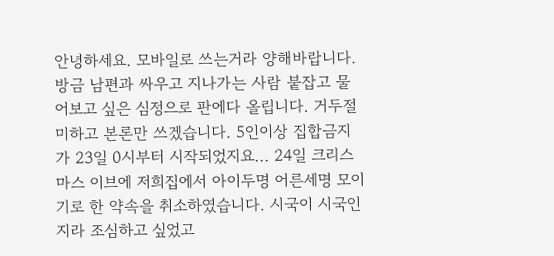안녕하세요. 모바일로 쓰는거라 양해바랍니다. 방금 남편과 싸우고 지나가는 사람 붙잡고 물어보고 싶은 심정으로 판에다 올립니다. 거두절미하고 본론만 쓰겠습니다. 5인이상 집합금지가 23일 0시부터 시작되었지요... 24일 크리스마스 이브에 저희집에서 아이두명 어른세명 모이기로 한 약속을 취소하였습니다. 시국이 시국인지라 조심하고 싶었고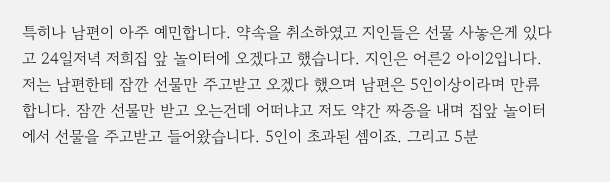특히나 남편이 아주 예민합니다. 약속을 취소하였고 지인들은 선물 사놓은게 있다고 24일저녁 저희집 앞 놀이터에 오겠다고 했습니다. 지인은 어른2 아이2입니다. 저는 남편한테 잠깐 선물만 주고받고 오겠다 했으며 남편은 5인이상이라며 만류합니다. 잠깐 선물만 받고 오는건데 어떠냐고 저도 약간 짜증을 내며 집앞 놀이터에서 선물을 주고받고 들어왔습니다. 5인이 초과된 셈이죠. 그리고 5분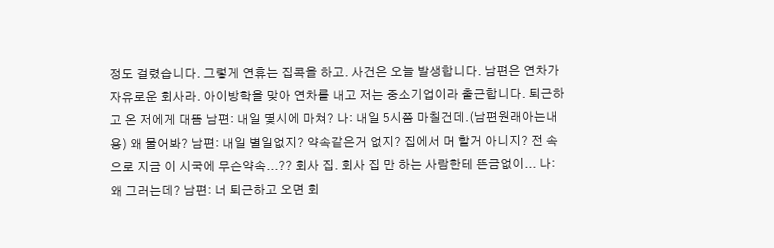정도 걸렸습니다. 그렇게 연휴는 집콕을 하고. 사건은 오늘 발생합니다. 남편은 연차가 자유로운 회사라. 아이방학을 맞아 연차를 내고 저는 중소기업이라 출근합니다. 퇴근하고 온 저에게 대뜸 남편: 내일 몇시에 마쳐? 나: 내일 5시쯤 마칠건데.(남편원래아는내용) 왜 물어봐? 남편: 내일 별일없지? 약속같은거 없지? 집에서 머 할거 아니지? 전 속으로 지금 이 시국에 무슨약속...?? 회사 집. 회사 집 만 하는 사람한테 뜬금없이... 나: 왜 그러는데? 남편: 너 퇴근하고 오면 회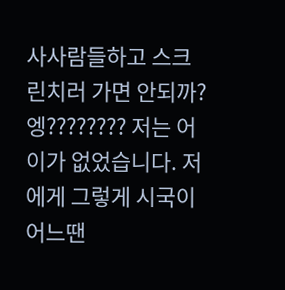사사람들하고 스크린치러 가면 안되까? 엥???????? 저는 어이가 없었습니다. 저에게 그렇게 시국이 어느땐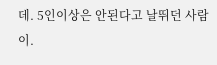데. 5인이상은 안된다고 날뛰던 사람이.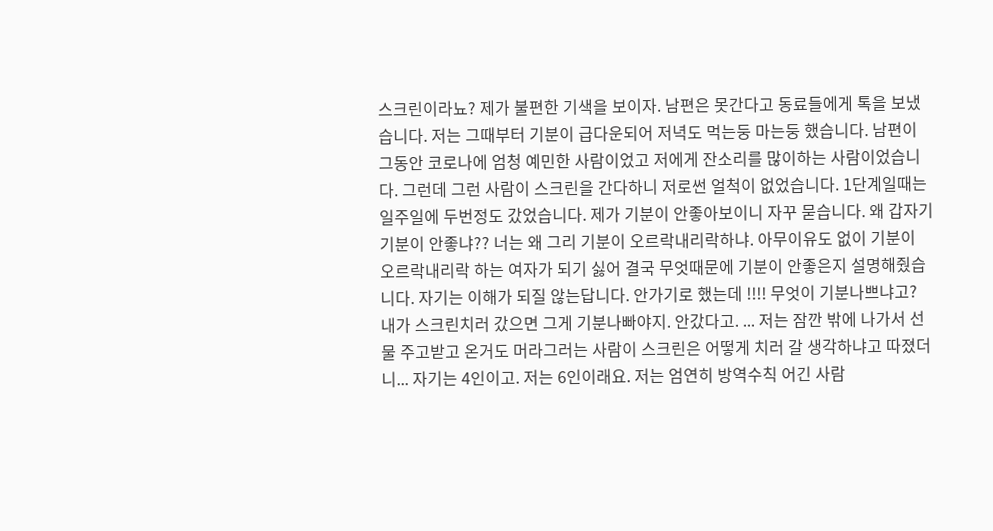스크린이라뇨? 제가 불편한 기색을 보이자. 남편은 못간다고 동료들에게 톡을 보냈습니다. 저는 그때부터 기분이 급다운되어 저녁도 먹는둥 마는둥 했습니다. 남편이 그동안 코로나에 엄청 예민한 사람이었고 저에게 잔소리를 많이하는 사람이었습니다. 그런데 그런 사람이 스크린을 간다하니 저로썬 얼척이 없었습니다. 1단계일때는 일주일에 두번정도 갔었습니다. 제가 기분이 안좋아보이니 자꾸 묻습니다. 왜 갑자기 기분이 안좋냐?? 너는 왜 그리 기분이 오르락내리락하냐. 아무이유도 없이 기분이 오르락내리락 하는 여자가 되기 싫어 결국 무엇때문에 기분이 안좋은지 설명해줬습니다. 자기는 이해가 되질 않는답니다. 안가기로 했는데 !!!! 무엇이 기분나쁘냐고? 내가 스크린치러 갔으면 그게 기분나빠야지. 안갔다고. ... 저는 잠깐 밖에 나가서 선물 주고받고 온거도 머라그러는 사람이 스크린은 어떻게 치러 갈 생각하냐고 따졌더니... 자기는 4인이고. 저는 6인이래요. 저는 엄연히 방역수칙 어긴 사람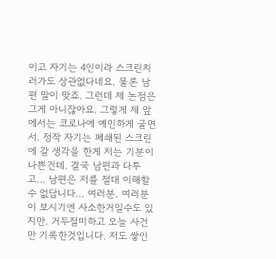이고 자기는 4인이라 스크린치러가도 상관없다네요. 물론 남편 말이 맞죠. 그런데 제 논점은 그게 아니잖아요. 그렇게 제 앞에서는 코로나에 예민하게 굴면서. 정작 자기는 폐쇄된 스크린에 갈 생각을 한게 저는 기분이 나쁜건데. 결국 남편과 다투고... 남편은 저를 절대 이해할수 없답니다... 여러분. 여러분이 보시기엔 사소한거일수도 있지만. 거두절미하고 오늘 사건만 기록한것입니다. 저도 쌓인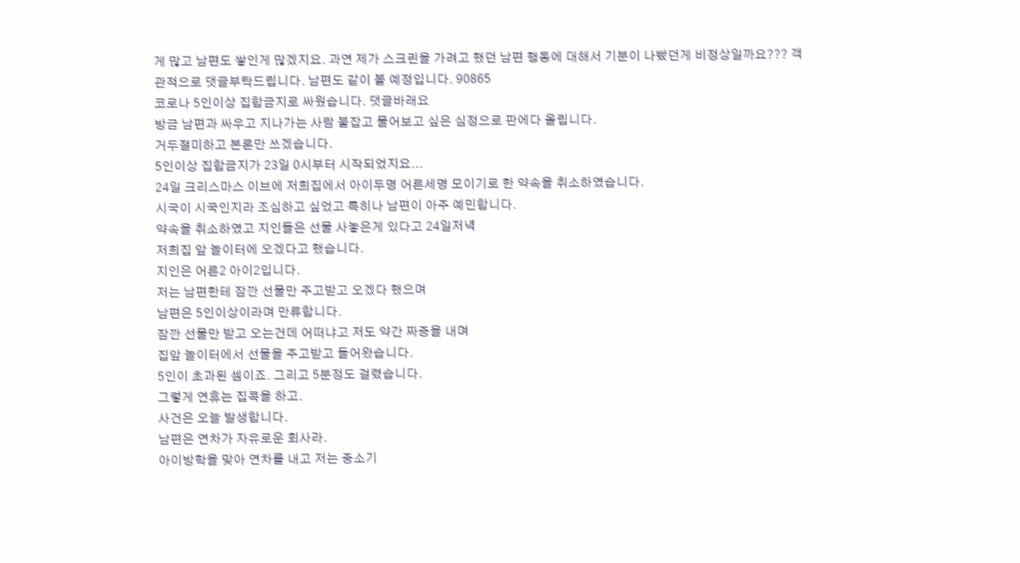게 많고 남편도 쌓인게 많겠지요. 과연 제가 스크린을 가려고 했던 남편 행동에 대해서 기분이 나빴던게 비정상일까요??? 객관적으로 댓글부탁드립니다. 남편도 같이 볼 예정입니다. 90865
코로나 5인이상 집합금지로 싸웠습니다. 댓글바래요
방금 남편과 싸우고 지나가는 사람 붙잡고 물어보고 싶은 심정으로 판에다 올립니다.
거두절미하고 본론만 쓰겠습니다.
5인이상 집합금지가 23일 0시부터 시작되었지요...
24일 크리스마스 이브에 저희집에서 아이두명 어른세명 모이기로 한 약속을 취소하였습니다.
시국이 시국인지라 조심하고 싶었고 특히나 남편이 아주 예민합니다.
약속을 취소하였고 지인들은 선물 사놓은게 있다고 24일저녁
저희집 앞 놀이터에 오겠다고 했습니다.
지인은 어른2 아이2입니다.
저는 남편한테 잠깐 선물만 주고받고 오겠다 했으며
남편은 5인이상이라며 만류합니다.
잠깐 선물만 받고 오는건데 어떠냐고 저도 약간 짜증을 내며
집앞 놀이터에서 선물을 주고받고 들어왔습니다.
5인이 초과된 셈이죠. 그리고 5분정도 걸렸습니다.
그렇게 연휴는 집콕을 하고.
사건은 오늘 발생합니다.
남편은 연차가 자유로운 회사라.
아이방학을 맞아 연차를 내고 저는 중소기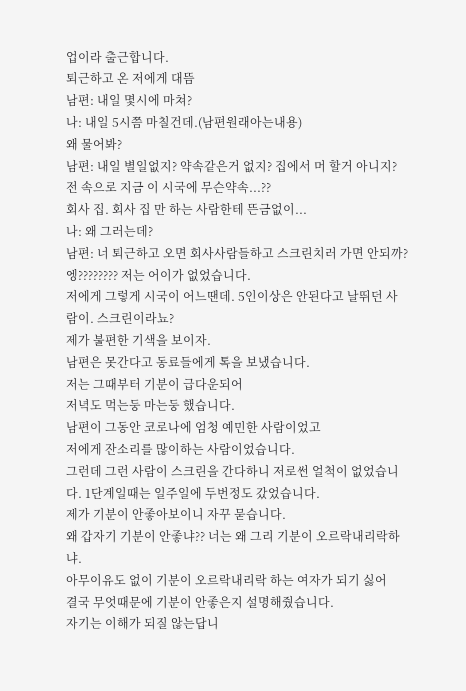업이라 출근합니다.
퇴근하고 온 저에게 대뜸
남편: 내일 몇시에 마쳐?
나: 내일 5시쯤 마칠건데.(남편원래아는내용)
왜 물어봐?
남편: 내일 별일없지? 약속같은거 없지? 집에서 머 할거 아니지?
전 속으로 지금 이 시국에 무슨약속...??
회사 집. 회사 집 만 하는 사람한테 뜬금없이...
나: 왜 그러는데?
남편: 너 퇴근하고 오면 회사사람들하고 스크린치러 가면 안되까?
엥???????? 저는 어이가 없었습니다.
저에게 그렇게 시국이 어느땐데. 5인이상은 안된다고 날뛰던 사람이. 스크린이라뇨?
제가 불편한 기색을 보이자.
남편은 못간다고 동료들에게 톡을 보냈습니다.
저는 그때부터 기분이 급다운되어
저녁도 먹는둥 마는둥 했습니다.
남편이 그동안 코로나에 엄청 예민한 사람이었고
저에게 잔소리를 많이하는 사람이었습니다.
그런데 그런 사람이 스크린을 간다하니 저로썬 얼척이 없었습니다. 1단계일때는 일주일에 두번정도 갔었습니다.
제가 기분이 안좋아보이니 자꾸 묻습니다.
왜 갑자기 기분이 안좋냐?? 너는 왜 그리 기분이 오르락내리락하냐.
아무이유도 없이 기분이 오르락내리락 하는 여자가 되기 싫어
결국 무엇때문에 기분이 안좋은지 설명해줬습니다.
자기는 이해가 되질 않는답니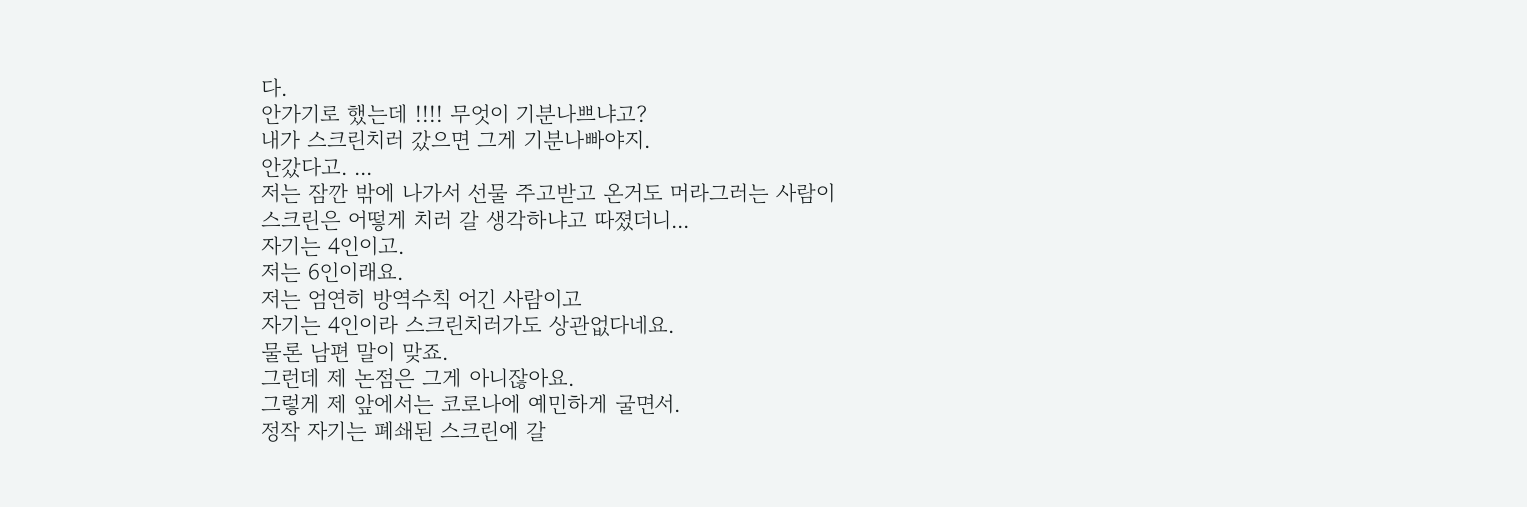다.
안가기로 했는데 !!!! 무엇이 기분나쁘냐고?
내가 스크린치러 갔으면 그게 기분나빠야지.
안갔다고. ...
저는 잠깐 밖에 나가서 선물 주고받고 온거도 머라그러는 사람이
스크린은 어떻게 치러 갈 생각하냐고 따졌더니...
자기는 4인이고.
저는 6인이래요.
저는 엄연히 방역수칙 어긴 사람이고
자기는 4인이라 스크린치러가도 상관없다네요.
물론 남편 말이 맞죠.
그런데 제 논점은 그게 아니잖아요.
그렇게 제 앞에서는 코로나에 예민하게 굴면서.
정작 자기는 폐쇄된 스크린에 갈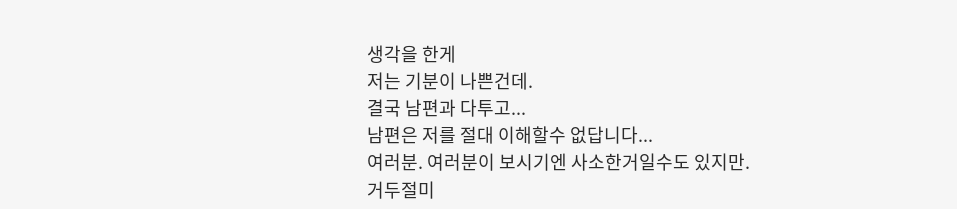생각을 한게
저는 기분이 나쁜건데.
결국 남편과 다투고...
남편은 저를 절대 이해할수 없답니다...
여러분. 여러분이 보시기엔 사소한거일수도 있지만.
거두절미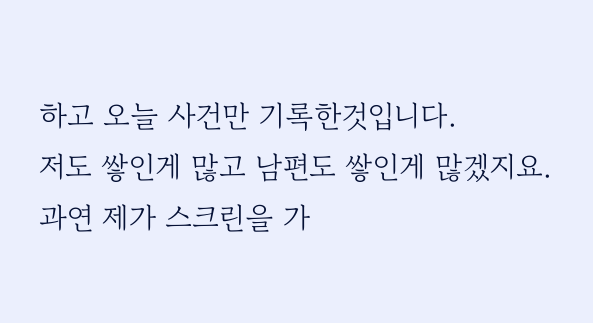하고 오늘 사건만 기록한것입니다.
저도 쌓인게 많고 남편도 쌓인게 많겠지요.
과연 제가 스크린을 가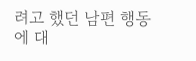려고 했던 남편 행동에 대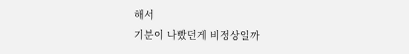해서
기분이 나빴던게 비정상일까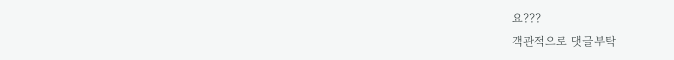요???
객관적으로 댓글부탁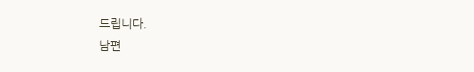드립니다.
남편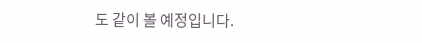도 같이 볼 예정입니다.